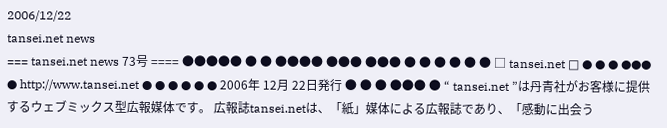2006/12/22
tansei.net news
=== tansei.net news 73号 ==== ●●●●● ● ● ●●●● ●●● ●●● ● ● ● ● ● ● □ tansei.net □ ● ● ● ●●● ● http://www.tansei.net ● ● ● ● ● ● 2006年 12月 22日発行 ● ● ● ●●● ● “ tansei.net ”は丹青社がお客様に提供するウェブミックス型広報媒体です。 広報誌tansei.netは、「紙」媒体による広報誌であり、「感動に出会う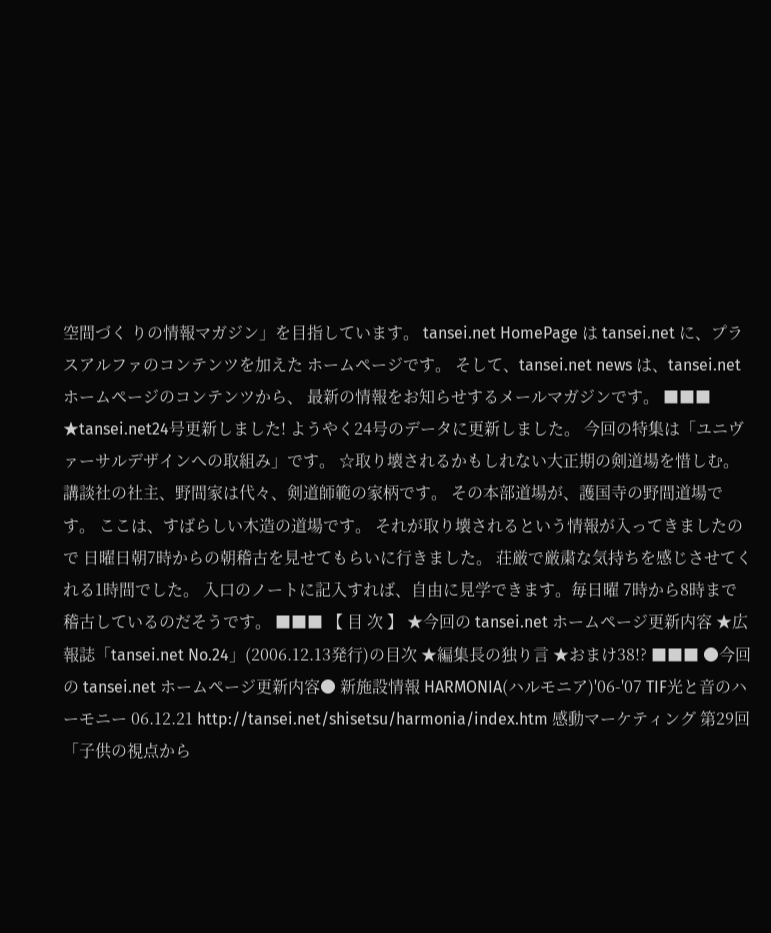空間づく りの情報マガジン」を目指しています。 tansei.net HomePage は tansei.net に、プラスアルファのコンテンツを加えた ホームページです。 そして、tansei.net news は、tansei.net ホームページのコンテンツから、 最新の情報をお知らせするメールマガジンです。 ■■■ ★tansei.net24号更新しました! ようやく24号のデータに更新しました。 今回の特集は「ユニヴァーサルデザインへの取組み」です。 ☆取り壊されるかもしれない大正期の剣道場を惜しむ。 講談社の社主、野間家は代々、剣道師範の家柄です。 その本部道場が、護国寺の野間道場です。 ここは、すばらしい木造の道場です。 それが取り壊されるという情報が入ってきましたので 日曜日朝7時からの朝稽古を見せてもらいに行きました。 荘厳で厳粛な気持ちを感じさせてくれる1時間でした。 入口のノートに記入すれば、自由に見学できます。毎日曜 7時から8時まで稽古しているのだそうです。 ■■■ 【 目 次 】 ★今回の tansei.net ホームページ更新内容 ★広報誌「tansei.net No.24」(2006.12.13発行)の目次 ★編集長の独り言 ★おまけ38!? ■■■ ●今回の tansei.net ホームページ更新内容● 新施設情報 HARMONIA(ハルモニア)'06-'07 TIF光と音のハーモニー 06.12.21 http://tansei.net/shisetsu/harmonia/index.htm 感動マーケティング 第29回 「子供の視点から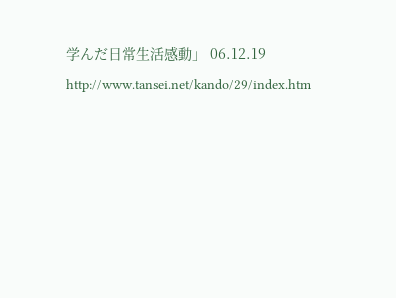学んだ日常生活感動」 06.12.19 http://www.tansei.net/kando/29/index.htm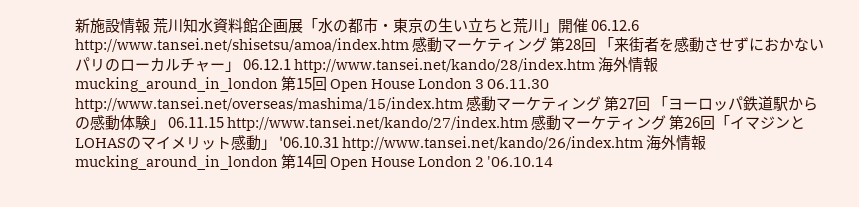新施設情報 荒川知水資料館企画展「水の都市・東京の生い立ちと荒川」開催 06.12.6 http://www.tansei.net/shisetsu/amoa/index.htm 感動マーケティング 第28回 「来街者を感動させずにおかないパリのローカルチャー」 06.12.1 http://www.tansei.net/kando/28/index.htm 海外情報 mucking_around_in_london 第15回 Open House London 3 06.11.30 http://www.tansei.net/overseas/mashima/15/index.htm 感動マーケティング 第27回 「ヨーロッパ鉄道駅からの感動体験」 06.11.15 http://www.tansei.net/kando/27/index.htm 感動マーケティング 第26回「イマジンとLOHASのマイメリット感動」 '06.10.31 http://www.tansei.net/kando/26/index.htm 海外情報 mucking_around_in_london 第14回 Open House London 2 '06.10.14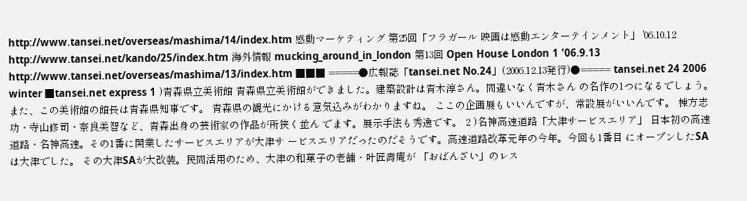http://www.tansei.net/overseas/mashima/14/index.htm 感動マーケティング 第25回「フラガール 映画は感動エンターテインメント」 '06.10.12 http://www.tansei.net/kando/25/index.htm 海外情報 mucking_around_in_london 第13回 Open House London 1 '06.9.13 http://www.tansei.net/overseas/mashima/13/index.htm ■■■ =====●広報誌「tansei.net No.24」(2006.12.13発行)●===== tansei.net 24 2006 winter ■tansei.net express 1 )青森県立美術館 青森県立美術館ができました。建築設計は青木淳さん。間違いなく青木さん の名作の1つになるでしょう。また、この美術館の館長は青森県知事です。 青森県の観光にかける意気込みがわかりますね。 ここの企画展もいいんですが、常設展がいいんです。 棟方志功・寺山修司・奈良美智など、青森出身の芸術家の作品が所狭く並ん でます。展示手法も秀逸です。 2 )名神高速道路「大津サービスエリア」 日本初の高速道路・名神高速。その1番に開業したサービスエリアが大津サ ービスエリアだったのだそうです。高速道路改革元年の今年。今回も1番目 にオープンしたSAは大津でした。 その大津SAが大改装。民間活用のため、大津の和菓子の老舗・叶匠壽庵が 「おばんざい」のレス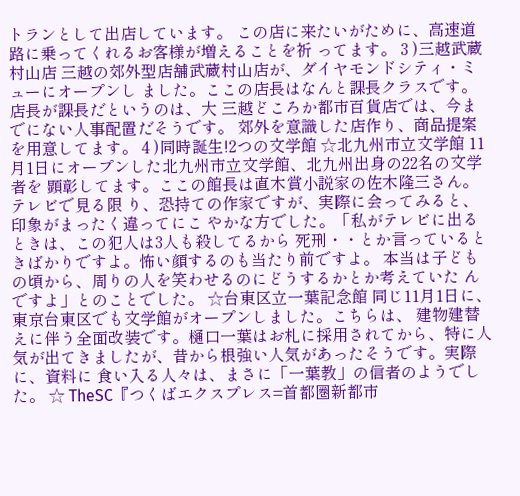トランとして出店しています。 この店に来たいがために、高速道路に乗ってくれるお客様が増えることを祈 ってます。 3 )三越武蔵村山店 三越の郊外型店舗武蔵村山店が、ダイヤモンドシティ・ミューにオープンし ました。ここの店長はなんと課長クラスです。店長が課長だというのは、大 三越どころか都市百貨店では、今までにない人事配置だそうです。 郊外を意識した店作り、商品提案を用意してます。 4 )同時誕生!2つの文学館 ☆北九州市立文学館 11月1日にオープンした北九州市立文学館、北九州出身の22名の文学者を 顕彰してます。ここの館長は直木賞小説家の佐木隆三さん。テレビで見る限 り、恐持ての作家ですが、実際に会ってみると、印象がまったく違ってにこ やかな方でした。「私がテレビに出るときは、この犯人は3人も殺してるから 死刑・・とか言っているときばかりですよ。怖い顔するのも当たり前ですよ。 本当は子どもの頃から、周りの人を笑わせるのにどうするかとか考えていた んですよ」とのことでした。 ☆台東区立一葉記念館 同じ11月1日に、東京台東区でも文学館がオープンしました。こちらは、 建物建替えに伴う全面改装です。樋口一葉はお札に採用されてから、特に人 気が出てきましたが、昔から根強い人気があったそうです。実際に、資料に 食い入る人々は、まさに「一葉教」の信者のようでした。 ☆ TheSC『つくばエクスプレス=首都圏新都市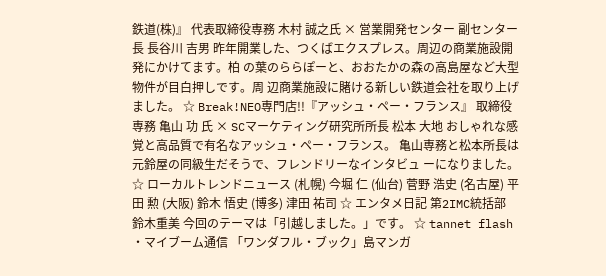鉄道(株)』 代表取締役専務 木村 誠之氏 × 営業開発センター 副センター長 長谷川 吉男 昨年開業した、つくばエクスプレス。周辺の商業施設開発にかけてます。柏 の葉のららぽーと、おおたかの森の高島屋など大型物件が目白押しです。周 辺商業施設に賭ける新しい鉄道会社を取り上げました。 ☆ Break!NEO専門店!!『アッシュ・ペー・フランス』 取締役専務 亀山 功 氏 × SCマーケティング研究所所長 松本 大地 おしゃれな感覚と高品質で有名なアッシュ・ペー・フランス。 亀山専務と松本所長は元鈴屋の同級生だそうで、フレンドリーなインタビュ ーになりました。 ☆ ローカルトレンドニュース (札幌) 今堀 仁 (仙台) 菅野 浩史 (名古屋) 平田 勲 (大阪) 鈴木 悟史 (博多) 津田 祐司 ☆ エンタメ日記 第2IMC統括部 鈴木重美 今回のテーマは「引越しました。」です。 ☆ tannet flash ・マイブーム通信 「ワンダフル・ブック」島マンガ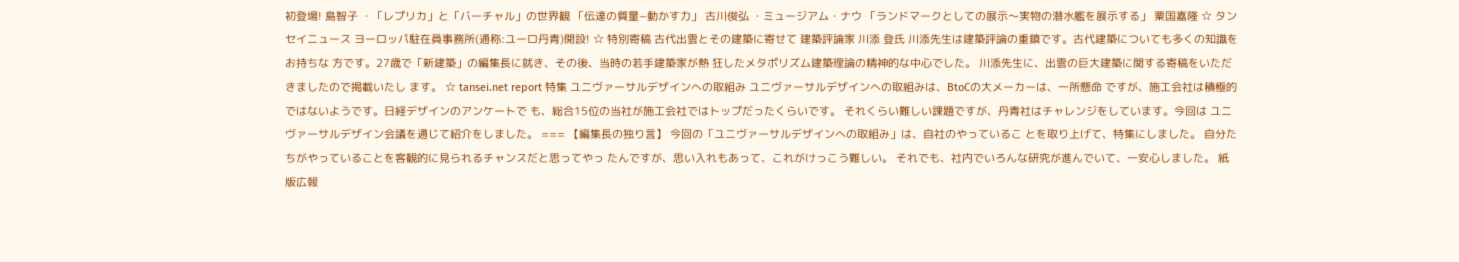初登場! 島智子 ・「レプリカ」と「バーチャル」の世界観 「伝達の質量−動かす力」 古川俊弘 ・ミュージアム・ナウ 「ランドマークとしての展示〜実物の潜水艦を展示する」 粟国嘉隆 ☆ タンセイニュース ヨーロッパ駐在員事務所(通称:ユーロ丹青)開設! ☆ 特別寄稿 古代出雲とその建築に寄せて 建築評論家 川添 登氏 川添先生は建築評論の重鎮です。古代建築についても多くの知識をお持ちな 方です。27歳で「新建築」の編集長に就き、その後、当時の若手建築家が熱 狂したメタポリズム建築理論の精神的な中心でした。 川添先生に、出雲の巨大建築に関する寄稿をいただきましたので掲載いたし ます。 ☆ tansei.net report 特集 ユニヴァーサルデザインへの取組み ユニヴァーサルデザインへの取組みは、BtoCの大メーカーは、一所懸命 ですが、施工会社は積極的ではないようです。日経デザインのアンケートで も、総合15位の当社が施工会社ではトップだったくらいです。 それくらい難しい課題ですが、丹青社はチャレンジをしています。今回は ユニヴァーサルデザイン会議を通じて紹介をしました。 === 【編集長の独り言】 今回の「ユニヴァーサルデザインへの取組み」は、自社のやっているこ とを取り上げて、特集にしました。 自分たちがやっていることを客観的に見られるチャンスだと思ってやっ たんですが、思い入れもあって、これがけっこう難しい。 それでも、社内でいろんな研究が進んでいて、一安心しました。 紙版広報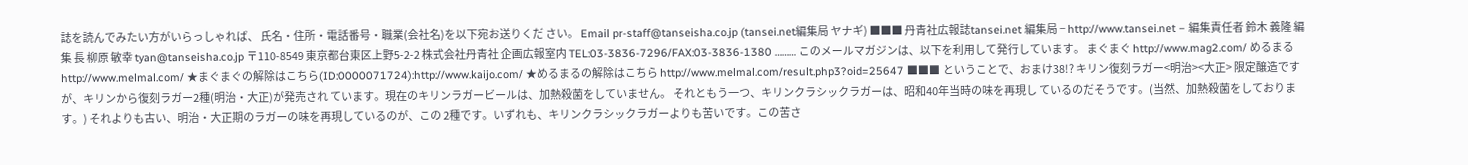誌を読んでみたい方がいらっしゃれば、 氏名・住所・電話番号・職業(会社名)を以下宛お送りくだ さい。 Email pr-staff@tanseisha.co.jp (tansei.net編集局 ヤナギ) ■■■ 丹青社広報誌tansei.net 編集局 − http://www.tansei.net − 編集責任者 鈴木 義隆 編 集 長 柳原 敏幸 tyan@tanseisha.co.jp 〒110-8549 東京都台東区上野5-2-2 株式会社丹青社 企画広報室内 TEL:03-3836-7296/FAX:03-3836-1380 ……… このメールマガジンは、以下を利用して発行しています。 まぐまぐ http://www.mag2.com/ めるまる http://www.melmal.com/ ★まぐまぐの解除はこちら(ID:0000071724):http://www.kaijo.com/ ★めるまるの解除はこちら http://www.melmal.com/result.php3?oid=25647 ■■■ ということで、おまけ38!? キリン復刻ラガー<明治><大正> 限定醸造ですが、キリンから復刻ラガー2種(明治・大正)が発売され ています。現在のキリンラガービールは、加熱殺菌をしていません。 それともう一つ、キリンクラシックラガーは、昭和40年当時の味を再現し ているのだそうです。(当然、加熱殺菌をしております。) それよりも古い、明治・大正期のラガーの味を再現しているのが、この 2種です。いずれも、キリンクラシックラガーよりも苦いです。この苦さ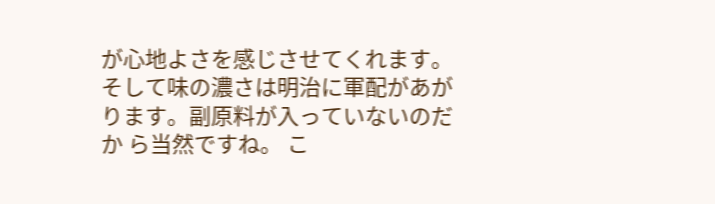が心地よさを感じさせてくれます。 そして味の濃さは明治に軍配があがります。副原料が入っていないのだか ら当然ですね。 こ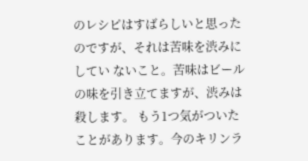のレシピはすばらしいと思ったのですが、それは苦味を渋みにしてい ないこと。苦味はビールの味を引き立てますが、渋みは殺します。 もう1つ気がついたことがあります。今のキリンラ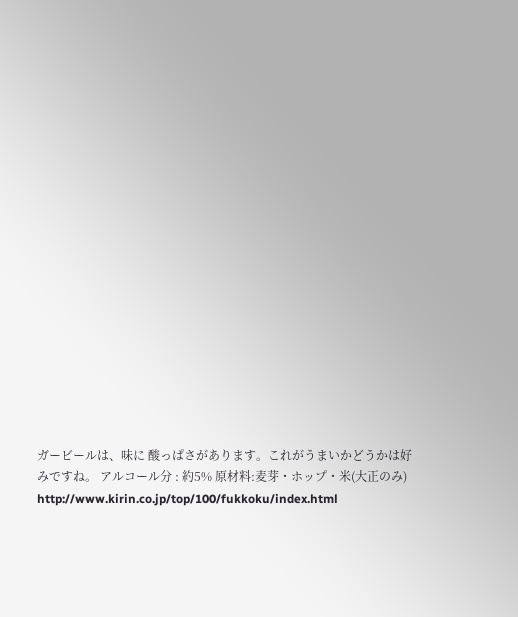ガービールは、味に 酸っぱさがあります。これがうまいかどうかは好みですね。 アルコール分 : 約5% 原材料:麦芽・ホップ・米(大正のみ) http://www.kirin.co.jp/top/100/fukkoku/index.html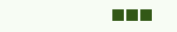■■■